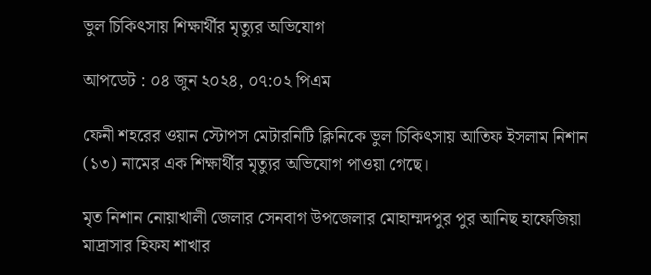ভুল চিকিৎসায় শিক্ষার্থীর মৃত্যুর অভিযোগ

আপডেট : ০৪ জুন ২০২৪, ০৭:০২ পিএম

ফেনী শহরের ওয়ান স্টোপস মেটারনিটি ক্লিনিকে ভুল চিকিৎসায় আতিফ ইসলাম নিশান (১৩) নামের এক শিক্ষার্থীর মৃত্যুর অভিযোগ পাওয়া গেছে।

মৃত নিশান নোয়াখালী জেলার সেনবাগ উপজেলার মোহাম্মদপুর পুর আনিছ হাফেজিয়া মাদ্রাসার হিফয শাখার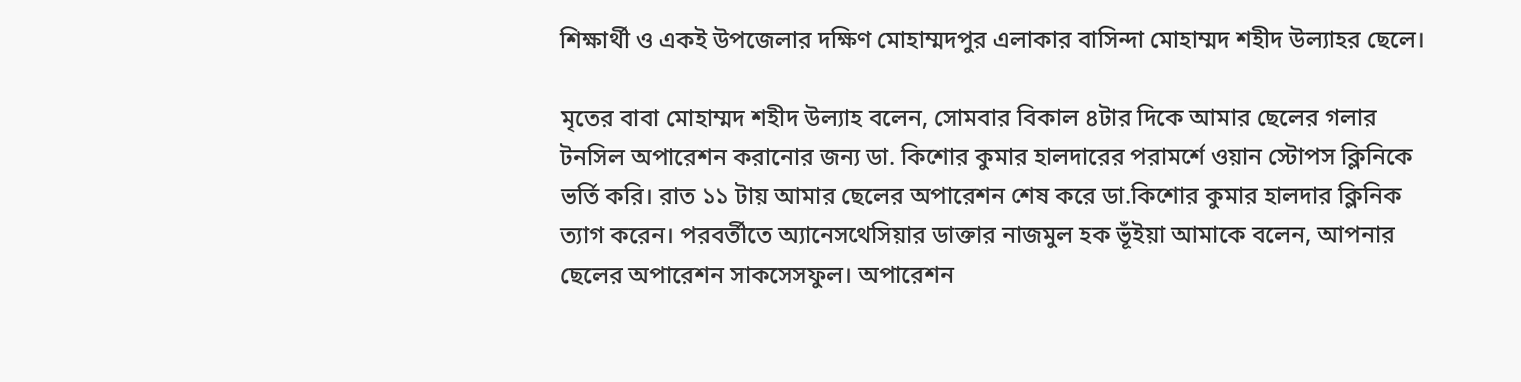শিক্ষার্থী ও একই উপজেলার দক্ষিণ মোহাম্মদপুর এলাকার বাসিন্দা মোহাম্মদ শহীদ উল্যাহর ছেলে।

মৃতের বাবা মোহাম্মদ শহীদ উল্যাহ বলেন, সোমবার বিকাল ৪টার দিকে আমার ছেলের গলার টনসিল অপারেশন করানোর জন্য ডা. কিশোর কুমার হালদারের পরামর্শে ওয়ান স্টোপস ক্লিনিকে ভর্তি করি। রাত ১১ টায় আমার ছেলের অপারেশন শেষ করে ডা.কিশোর কুমার হালদার ক্লিনিক ত্যাগ করেন। পরবর্তীতে অ্যানেসথেসিয়ার ডাক্তার নাজমুল হক ভূঁইয়া আমাকে বলেন, আপনার ছেলের অপারেশন সাকসেসফুল। অপারেশন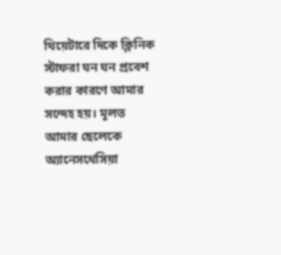থিয়েটারে দিকে ক্লিনিক স্টাফরা ঘন ঘন প্রবেশ করার কারণে আমার সন্দেহ হয়। মূলত আমার ছেলেকে অ্যানেসথেসিয়া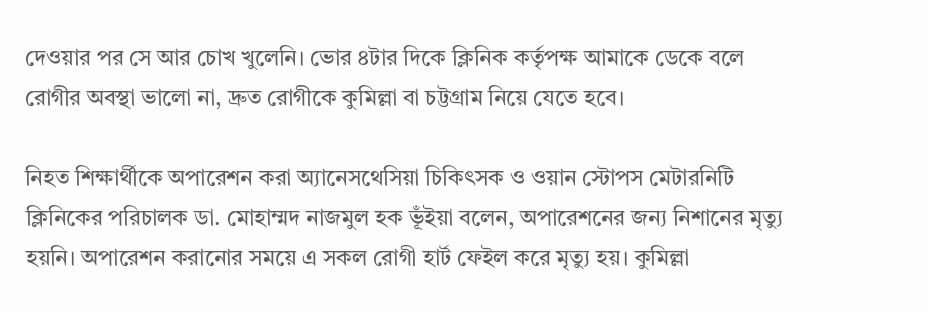দেওয়ার পর সে আর চোখ খুলেনি। ভোর ৪টার দিকে ক্লিনিক কর্তৃপক্ষ আমাকে ডেকে বলে রোগীর অবস্থা ভালো না, দ্রুত রোগীকে কুমিল্লা বা চট্টগ্রাম নিয়ে যেতে হবে।

নিহত শিক্ষার্থীকে অপারেশন করা অ্যানেসথেসিয়া চিকিৎসক ও ওয়ান স্টোপস মেটারনিটি ক্লিনিকের পরিচালক ডা. মোহাম্মদ নাজমুল হক ভূঁইয়া বলেন, অপারেশনের জন্য নিশানের মৃত্যু হয়নি। অপারেশন করানোর সময়ে এ সকল রোগী হার্ট ফেইল করে মৃত্যু হয়। কুমিল্লা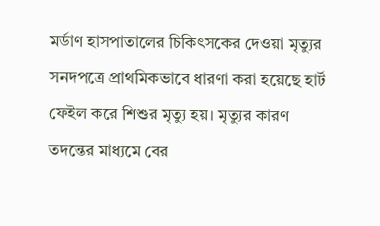মর্ডাণ হাসপাতালের চিকিৎসকের দেওয়া মৃত্যুর সনদপত্রে প্রাথমিকভাবে ধারণা করা হয়েছে হার্ট ফেইল করে শিশুর মৃত্যু হয়। মৃত্যুর কারণ তদন্তের মাধ্যমে বের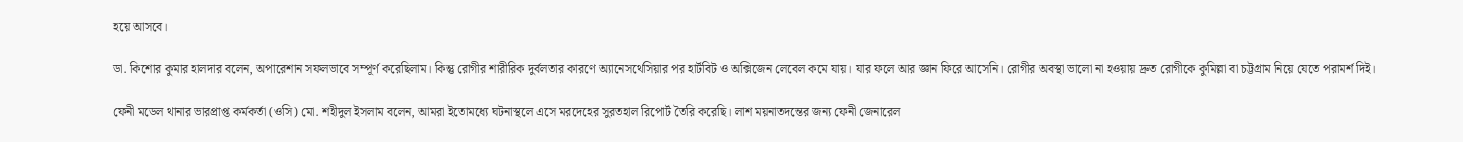হয়ে আসবে।

ডা. কিশোর কুমার হালদার বলেন, অপারেশান সফলভাবে সম্পূর্ণ করেছিলাম। কিন্তু রোগীর শারীরিক দুর্বলতার কারণে অ্যানেসথেসিয়ার পর হার্টবিট ও অক্সিজেন লেবেল কমে যায়। যার ফলে আর জ্ঞান ফিরে আসেনি। রোগীর অবস্থা ভালো না হওয়ায় দ্রুত রোগীকে কুমিল্লা বা চট্টগ্রাম নিয়ে যেতে পরামর্শ দিই।

ফেনী মডেল থানার ভারপ্রাপ্ত কর্মকর্তা (ওসি) মো. শহীদুল ইসলাম বলেন, আমরা ইতোমধ্যে ঘটনাস্থলে এসে মরদেহের সুরতহাল রিপোর্ট তৈরি করেছি। লাশ ময়নাতদন্তের জন্য ফেনী জেনারেল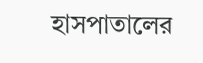হাসপাতালের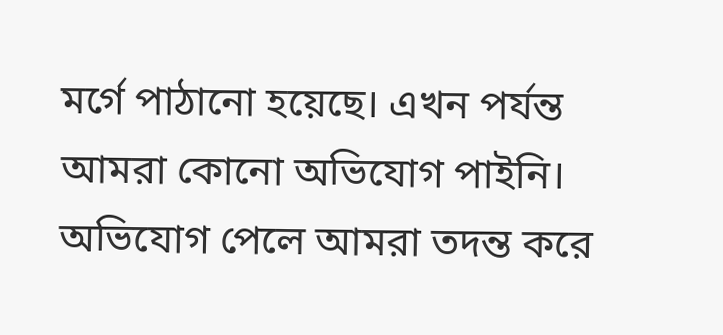মর্গে পাঠানো হয়েছে। এখন পর্যন্ত আমরা কোনো অভিযোগ পাইনি। অভিযোগ পেলে আমরা তদন্ত করে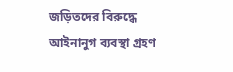জড়িতদের বিরুদ্ধে আইনানুগ ব্যবস্থা গ্রহণ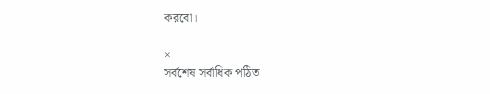করবো।

×
সর্বশেষ সর্বাধিক পঠিত